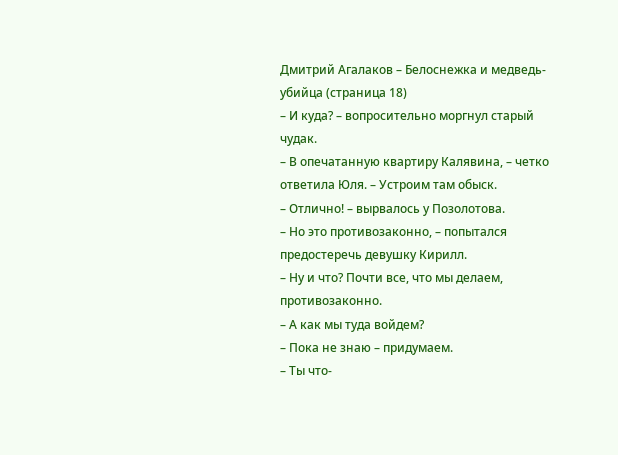Дмитрий Агалаков – Белоснежка и медведь-убийца (страница 18)
– И куда? – вопросительно моргнул старый чудак.
– В опечатанную квартиру Калявина, – четко ответила Юля. – Устроим там обыск.
– Отлично! – вырвалось у Позолотова.
– Но это противозаконно, – попытался предостеречь девушку Кирилл.
– Ну и что? Почти все, что мы делаем, противозаконно.
– А как мы туда войдем?
– Пока не знаю – придумаем.
– Ты что-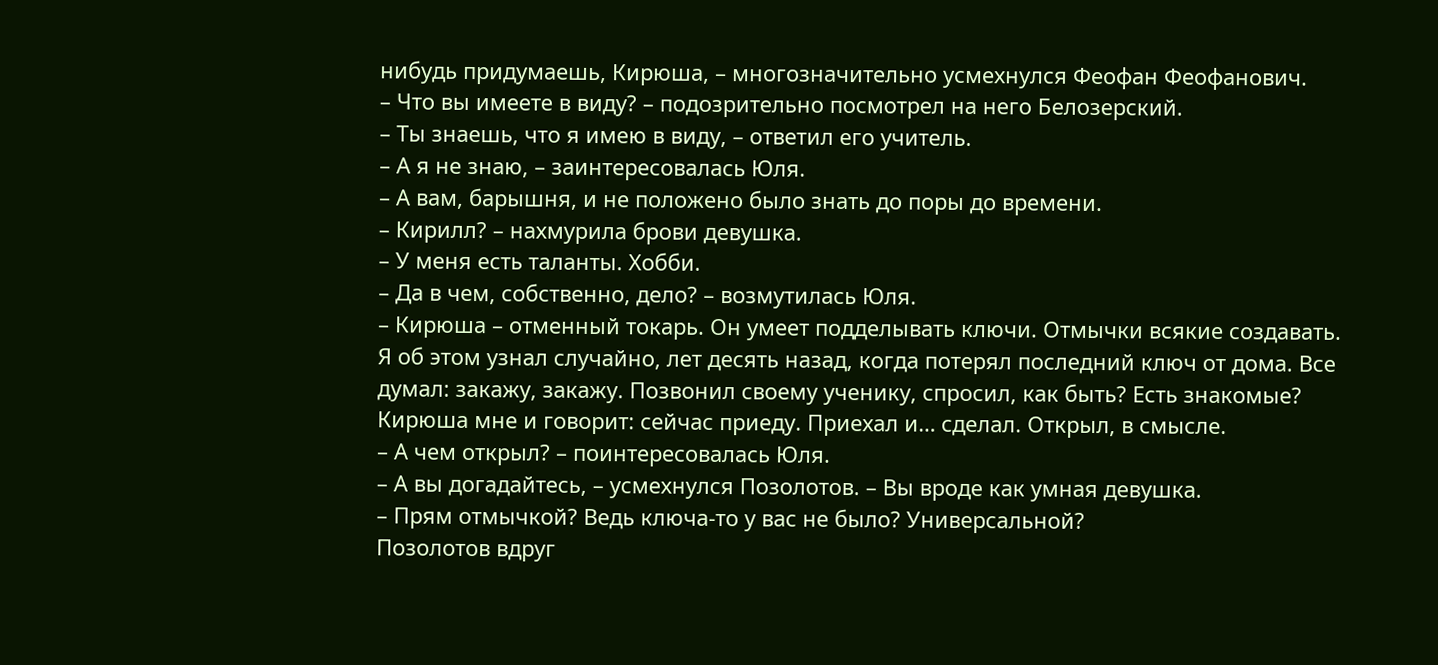нибудь придумаешь, Кирюша, – многозначительно усмехнулся Феофан Феофанович.
– Что вы имеете в виду? – подозрительно посмотрел на него Белозерский.
– Ты знаешь, что я имею в виду, – ответил его учитель.
– А я не знаю, – заинтересовалась Юля.
– А вам, барышня, и не положено было знать до поры до времени.
– Кирилл? – нахмурила брови девушка.
– У меня есть таланты. Хобби.
– Да в чем, собственно, дело? – возмутилась Юля.
– Кирюша – отменный токарь. Он умеет подделывать ключи. Отмычки всякие создавать. Я об этом узнал случайно, лет десять назад, когда потерял последний ключ от дома. Все думал: закажу, закажу. Позвонил своему ученику, спросил, как быть? Есть знакомые? Кирюша мне и говорит: сейчас приеду. Приехал и… сделал. Открыл, в смысле.
– А чем открыл? – поинтересовалась Юля.
– А вы догадайтесь, – усмехнулся Позолотов. – Вы вроде как умная девушка.
– Прям отмычкой? Ведь ключа-то у вас не было? Универсальной?
Позолотов вдруг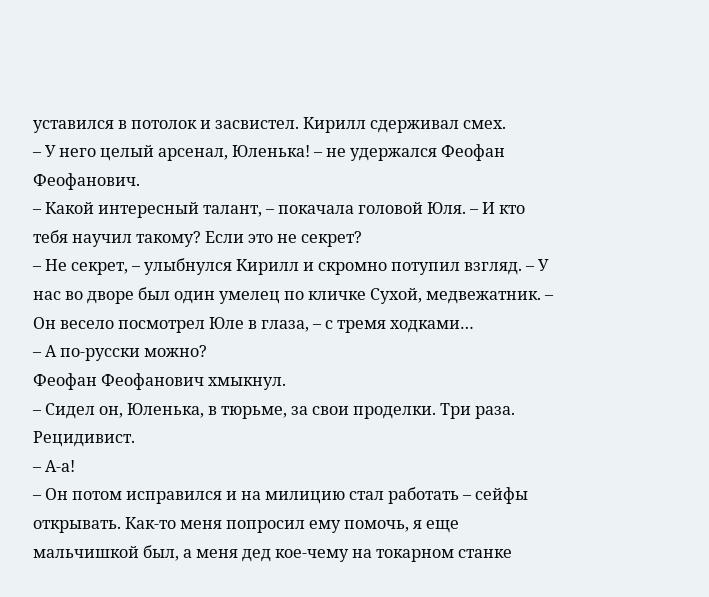уставился в потолок и засвистел. Кирилл сдерживал смех.
– У него целый арсенал, Юленька! – не удержался Феофан Феофанович.
– Какой интересный талант, – покачала головой Юля. – И кто тебя научил такому? Если это не секрет?
– Не секрет, – улыбнулся Кирилл и скромно потупил взгляд. – У нас во дворе был один умелец по кличке Сухой, медвежатник. – Он весело посмотрел Юле в глаза, – с тремя ходками…
– А по-русски можно?
Феофан Феофанович хмыкнул.
– Сидел он, Юленька, в тюрьме, за свои проделки. Три раза. Рецидивист.
– А-а!
– Он потом исправился и на милицию стал работать – сейфы открывать. Как-то меня попросил ему помочь, я еще мальчишкой был, а меня дед кое-чему на токарном станке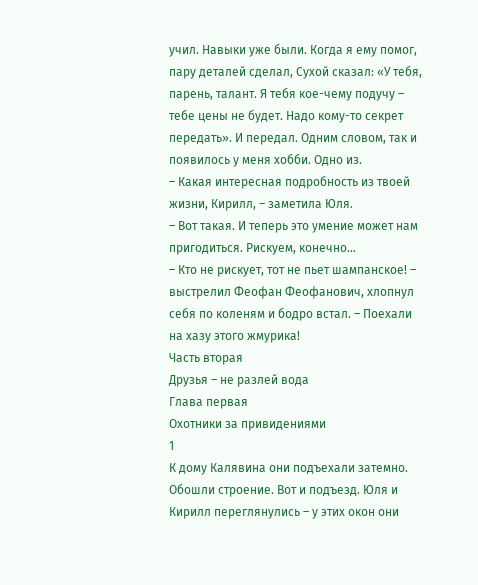учил. Навыки уже были. Когда я ему помог, пару деталей сделал, Сухой сказал: «У тебя, парень, талант. Я тебя кое-чему подучу – тебе цены не будет. Надо кому-то секрет передать». И передал. Одним словом, так и появилось у меня хобби. Одно из.
– Какая интересная подробность из твоей жизни, Кирилл, – заметила Юля.
– Вот такая. И теперь это умение может нам пригодиться. Рискуем, конечно…
– Кто не рискует, тот не пьет шампанское! – выстрелил Феофан Феофанович, хлопнул себя по коленям и бодро встал. – Поехали на хазу этого жмурика!
Часть вторая
Друзья – не разлей вода
Глава первая
Охотники за привидениями
1
К дому Калявина они подъехали затемно. Обошли строение. Вот и подъезд. Юля и Кирилл переглянулись – у этих окон они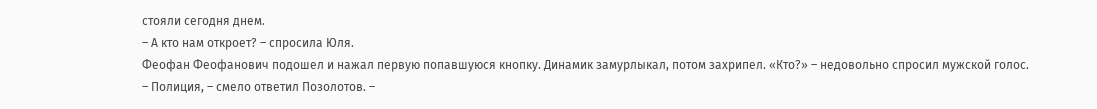стояли сегодня днем.
– А кто нам откроет? – спросила Юля.
Феофан Феофанович подошел и нажал первую попавшуюся кнопку. Динамик замурлыкал, потом захрипел. «Кто?» – недовольно спросил мужской голос.
– Полиция, – смело ответил Позолотов. –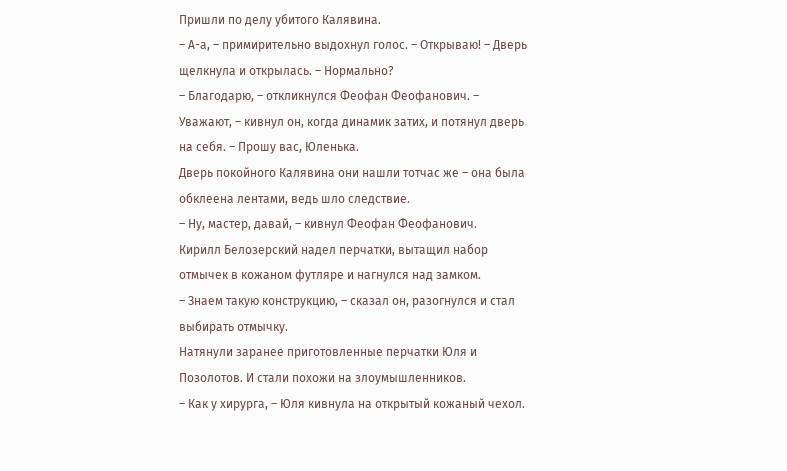Пришли по делу убитого Калявина.
– А-а, – примирительно выдохнул голос. – Открываю! – Дверь щелкнула и открылась. – Нормально?
– Благодарю, – откликнулся Феофан Феофанович. – Уважают, – кивнул он, когда динамик затих, и потянул дверь на себя. – Прошу вас, Юленька.
Дверь покойного Калявина они нашли тотчас же – она была обклеена лентами, ведь шло следствие.
– Ну, мастер, давай, – кивнул Феофан Феофанович.
Кирилл Белозерский надел перчатки, вытащил набор отмычек в кожаном футляре и нагнулся над замком.
– Знаем такую конструкцию, – сказал он, разогнулся и стал выбирать отмычку.
Натянули заранее приготовленные перчатки Юля и Позолотов. И стали похожи на злоумышленников.
– Как у хирурга, – Юля кивнула на открытый кожаный чехол.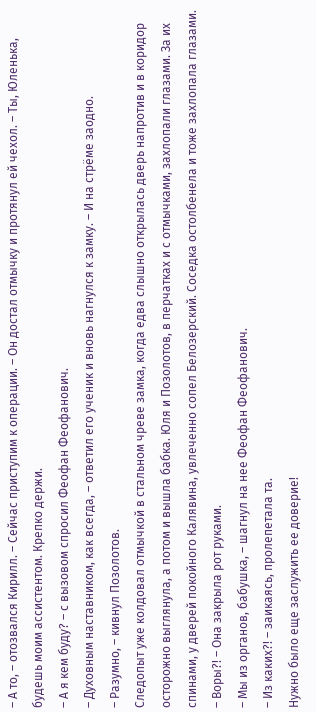– А то, – отозвался Кирилл. – Сейчас приступим к операции. – Он достал отмычку и протянул ей чехол. – Ты, Юленька, будешь моим ассистентом. Крепко держи.
– А я кем буду? – с вызовом спросил Феофан Феофанович.
– Духовным наставником, как всегда, – ответил его ученик и вновь нагнулся к замку. – И на стрёме заодно.
– Разумно, – кивнул Позолотов.
Следопыт уже колдовал отмычкой в стальном чреве замка, когда едва слышно открылась дверь напротив и в коридор осторожно выглянула, а потом и вышла бабка. Юля и Позолотов, в перчатках и с отмычками, захлопали глазами. За их спинами, у дверей покойного Калявина, увлеченно сопел Белозерский. Соседка остолбенела и тоже захлопала глазами.
– Воры?! – Она закрыла рот руками.
– Мы из органов, бабушка, – шагнул на нее Феофан Феофанович.
– Из каких?! – заикаясь, пролепетала та.
Нужно было еще заслужить ее доверие!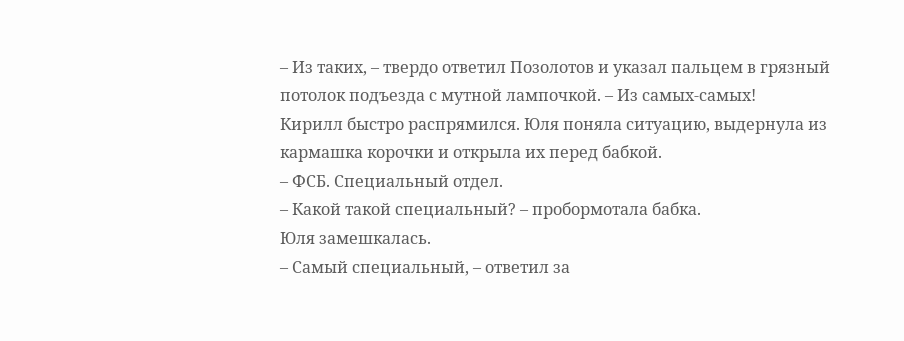– Из таких, – твердо ответил Позолотов и указал пальцем в грязный потолок подъезда с мутной лампочкой. – Из самых-самых!
Кирилл быстро распрямился. Юля поняла ситуацию, выдернула из кармашка корочки и открыла их перед бабкой.
– ФСБ. Специальный отдел.
– Какой такой специальный? – пробормотала бабка.
Юля замешкалась.
– Самый специальный, – ответил за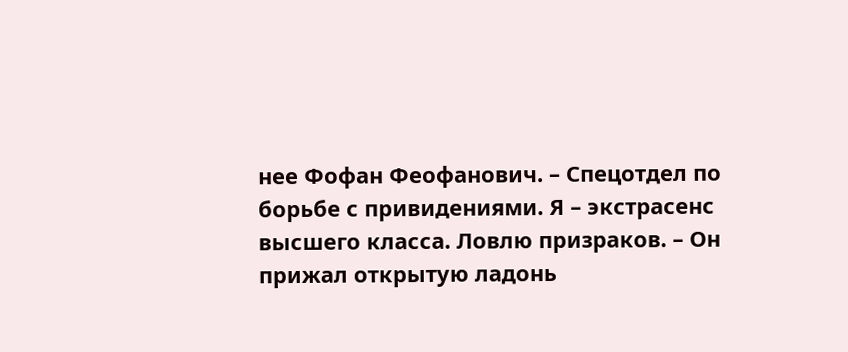нее Фофан Феофанович. – Спецотдел по борьбе с привидениями. Я – экстрасенс высшего класса. Ловлю призраков. – Он прижал открытую ладонь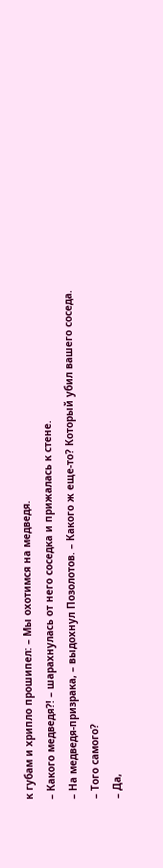к губам и хрипло прошипел: – Мы охотимся на медведя.
– Какого медведя?! – шарахнулась от него соседка и прижалась к стене.
– На медведя-призрака, – выдохнул Позолотов. – Какого ж еще-то? Который убил вашего соседа.
– Того самого?
– Да,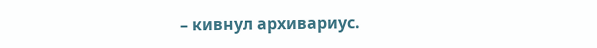– кивнул архивариус.